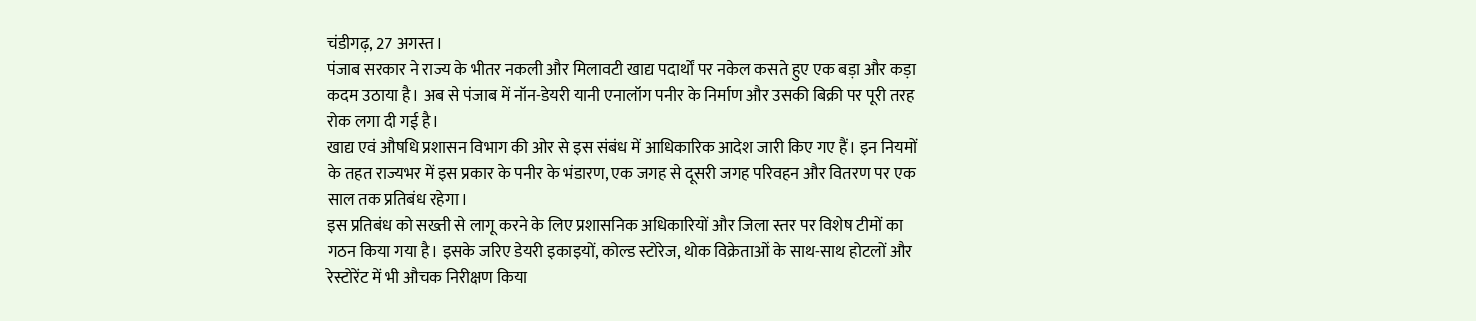चंडीगढ़, 27 अगस्त।
पंजाब सरकार ने राज्य के भीतर नकली और मिलावटी खाद्य पदार्थों पर नकेल कसते हुए एक बड़ा और कड़ा कदम उठाया है। अब से पंजाब में नॉन-डेयरी यानी एनालॉग पनीर के निर्माण और उसकी बिक्री पर पूरी तरह रोक लगा दी गई है।
खाद्य एवं औषधि प्रशासन विभाग की ओर से इस संबंध में आधिकारिक आदेश जारी किए गए हैं। इन नियमों के तहत राज्यभर में इस प्रकार के पनीर के भंडारण, एक जगह से दूसरी जगह परिवहन और वितरण पर एक साल तक प्रतिबंध रहेगा।
इस प्रतिबंध को सख्ती से लागू करने के लिए प्रशासनिक अधिकारियों और जिला स्तर पर विशेष टीमों का गठन किया गया है। इसके जरिए डेयरी इकाइयों, कोल्ड स्टोरेज, थोक विक्रेताओं के साथ-साथ होटलों और रेस्टोरेंट में भी औचक निरीक्षण किया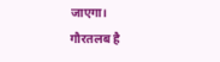जाएगा।
गौरतलब है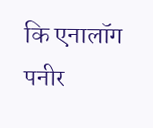कि एनालॉग पनीर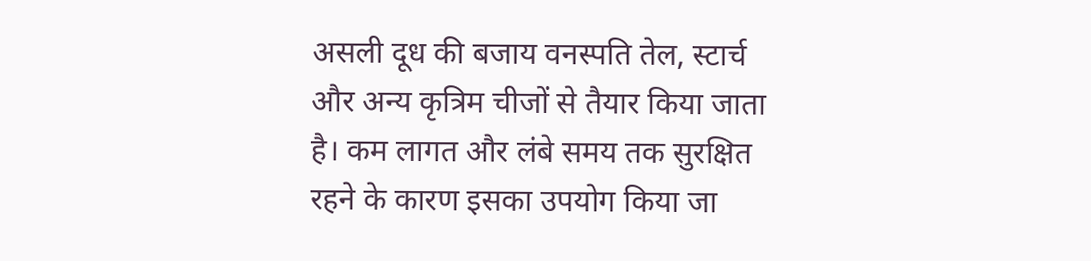असली दूध की बजाय वनस्पति तेल, स्टार्च और अन्य कृत्रिम चीजों से तैयार किया जाता है। कम लागत और लंबे समय तक सुरक्षित रहने के कारण इसका उपयोग किया जा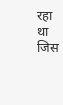रहा था जिस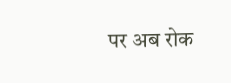पर अब रोक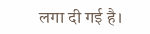लगा दी गई है।